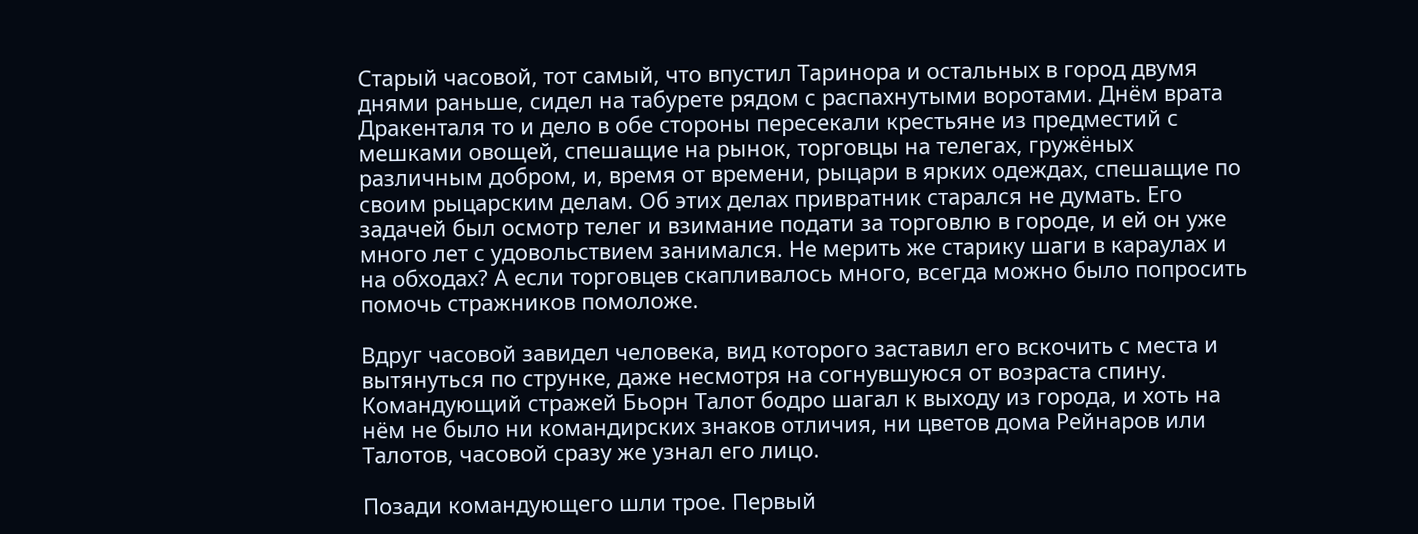Старый часовой, тот самый, что впустил Таринора и остальных в город двумя днями раньше, сидел на табурете рядом с распахнутыми воротами. Днём врата Дракенталя то и дело в обе стороны пересекали крестьяне из предместий с мешками овощей, спешащие на рынок, торговцы на телегах, гружёных различным добром, и, время от времени, рыцари в ярких одеждах, спешащие по своим рыцарским делам. Об этих делах привратник старался не думать. Его задачей был осмотр телег и взимание подати за торговлю в городе, и ей он уже много лет с удовольствием занимался. Не мерить же старику шаги в караулах и на обходах? А если торговцев скапливалось много, всегда можно было попросить помочь стражников помоложе.

Вдруг часовой завидел человека, вид которого заставил его вскочить с места и вытянуться по струнке, даже несмотря на согнувшуюся от возраста спину. Командующий стражей Бьорн Талот бодро шагал к выходу из города, и хоть на нём не было ни командирских знаков отличия, ни цветов дома Рейнаров или Талотов, часовой сразу же узнал его лицо.

Позади командующего шли трое. Первый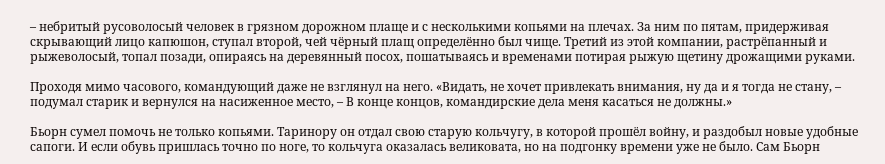– небритый русоволосый человек в грязном дорожном плаще и с несколькими копьями на плечах. За ним по пятам, придерживая скрывающий лицо капюшон, ступал второй, чей чёрный плащ определённо был чище. Третий из этой компании, растрёпанный и рыжеволосый, топал позади, опираясь на деревянный посох, пошатываясь и временами потирая рыжую щетину дрожащими руками.

Проходя мимо часового, командующий даже не взглянул на него. «Видать, не хочет привлекать внимания, ну да и я тогда не стану, – подумал старик и вернулся на насиженное место, – В конце концов, командирские дела меня касаться не должны.»

Бьорн сумел помочь не только копьями. Таринору он отдал свою старую кольчугу, в которой прошёл войну, и раздобыл новые удобные сапоги. И если обувь пришлась точно по ноге, то кольчуга оказалась великовата, но на подгонку времени уже не было. Сам Бьорн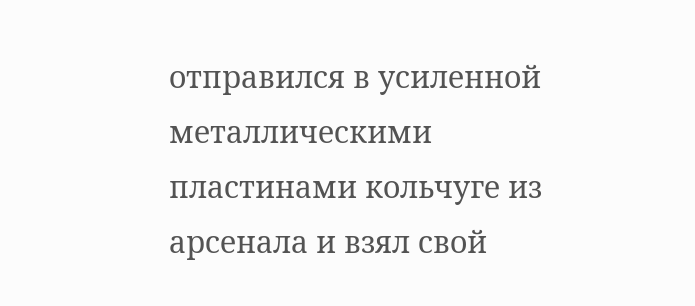отправился в усиленной металлическими пластинами кольчуге из арсенала и взял свой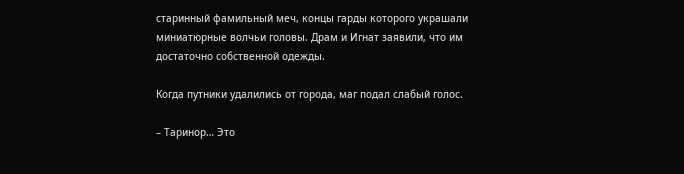старинный фамильный меч, концы гарды которого украшали миниатюрные волчьи головы. Драм и Игнат заявили, что им достаточно собственной одежды.

Когда путники удалились от города, маг подал слабый голос.

– Таринор… Это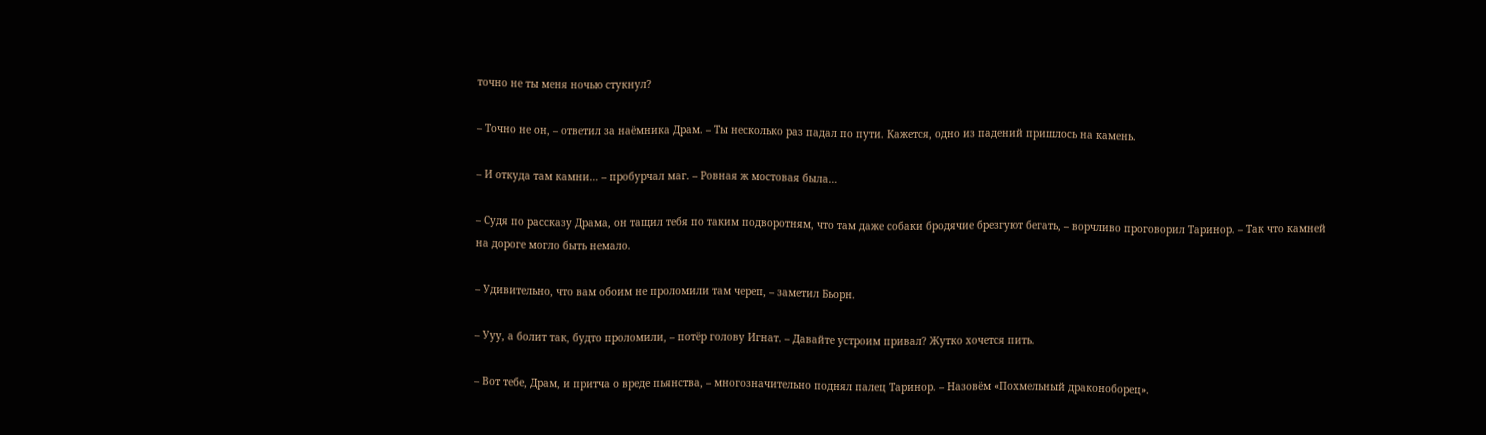точно не ты меня ночью стукнул?

– Точно не он, – ответил за наёмника Драм. – Ты несколько раз падал по пути. Кажется, одно из падений пришлось на камень.

– И откуда там камни… – пробурчал маг. – Ровная ж мостовая была…

– Судя по рассказу Драма, он тащил тебя по таким подворотням, что там даже собаки бродячие брезгуют бегать, – ворчливо проговорил Таринор. – Так что камней на дороге могло быть немало.

– Удивительно, что вам обоим не проломили там череп, – заметил Бьорн.

– Ууу, а болит так, будто проломили, – потёр голову Игнат. – Давайте устроим привал? Жутко хочется пить.

– Вот тебе, Драм, и притча о вреде пьянства, – многозначительно поднял палец Таринор. – Назовём «Похмельный драконоборец».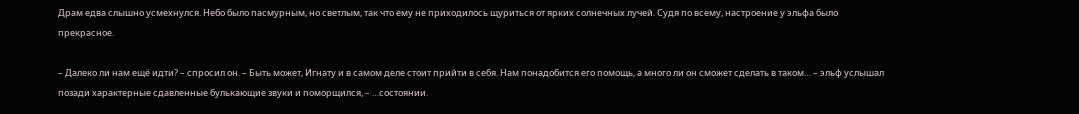Драм едва слышно усмехнулся. Небо было пасмурным, но светлым, так что ему не приходилось щуриться от ярких солнечных лучей. Судя по всему, настроение у эльфа было прекрасное.

– Далеко ли нам ещё идти? – спросил он. – Быть может, Игнату и в самом деле стоит прийти в себя. Нам понадобится его помощь, а много ли он сможет сделать в таком… – эльф услышал позади характерные сдавленные булькающие звуки и поморщился, – …состоянии.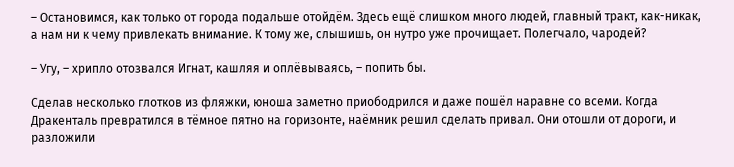– Остановимся, как только от города подальше отойдём. Здесь ещё слишком много людей, главный тракт, как-никак, а нам ни к чему привлекать внимание. К тому же, слышишь, он нутро уже прочищает. Полегчало, чародей?

– Угу, – хрипло отозвался Игнат, кашляя и оплёвываясь, – попить бы.

Сделав несколько глотков из фляжки, юноша заметно приободрился и даже пошёл наравне со всеми. Когда Дракенталь превратился в тёмное пятно на горизонте, наёмник решил сделать привал. Они отошли от дороги, и разложили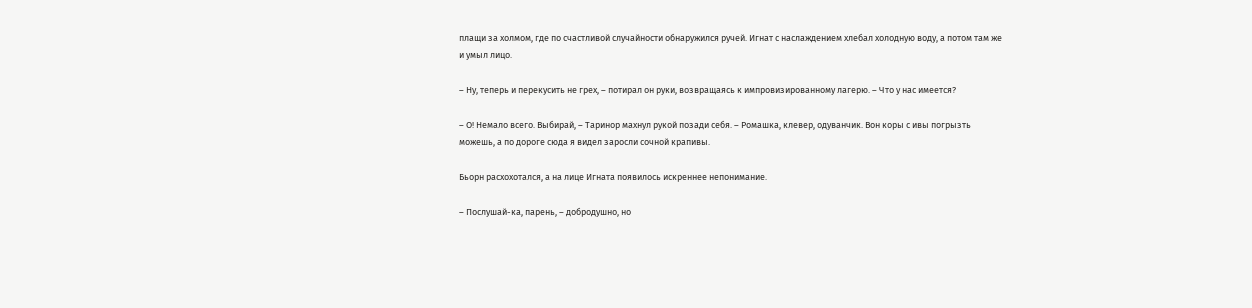плащи за холмом, где по счастливой случайности обнаружился ручей. Игнат с наслаждением хлебал холодную воду, а потом там же и умыл лицо.

– Ну, теперь и перекусить не грех, – потирал он руки, возвращаясь к импровизированному лагерю. – Что у нас имеется?

– О! Немало всего. Выбирай, – Таринор махнул рукой позади себя. – Ромашка, клевер, одуванчик. Вон коры с ивы погрызть можешь, а по дороге сюда я видел заросли сочной крапивы.

Бьорн расхохотался, а на лице Игната появилось искреннее непонимание.

– Послушай-ка, парень, – добродушно, но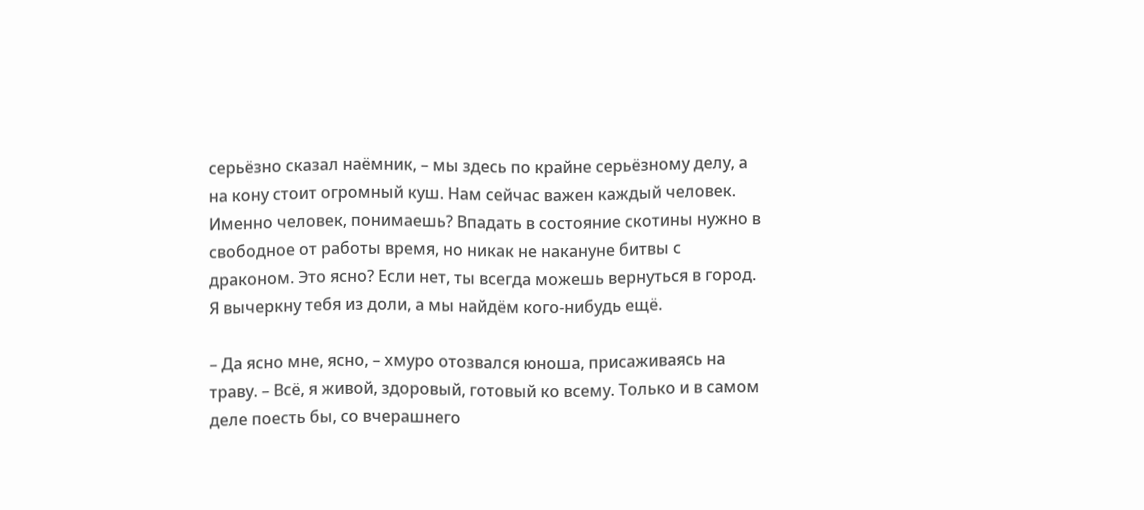серьёзно сказал наёмник, – мы здесь по крайне серьёзному делу, а на кону стоит огромный куш. Нам сейчас важен каждый человек. Именно человек, понимаешь? Впадать в состояние скотины нужно в свободное от работы время, но никак не накануне битвы с драконом. Это ясно? Если нет, ты всегда можешь вернуться в город. Я вычеркну тебя из доли, а мы найдём кого-нибудь ещё.

– Да ясно мне, ясно, – хмуро отозвался юноша, присаживаясь на траву. – Всё, я живой, здоровый, готовый ко всему. Только и в самом деле поесть бы, со вчерашнего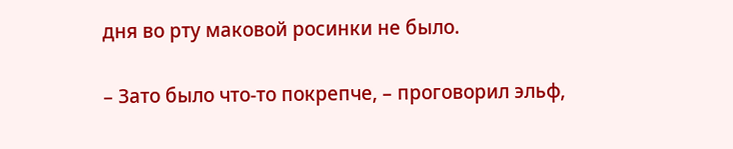дня во рту маковой росинки не было.

– Зато было что-то покрепче, – проговорил эльф,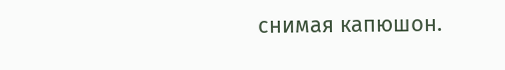снимая капюшон.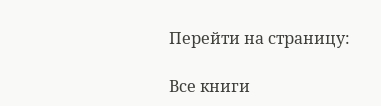Перейти на страницу:

Все книги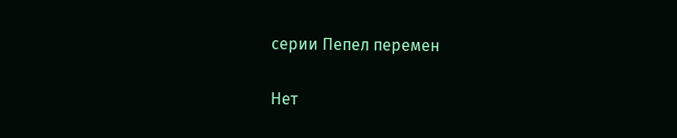серии Пепел перемен

Нет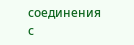соединения с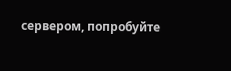сервером, попробуйте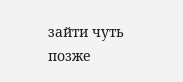зайти чуть позже